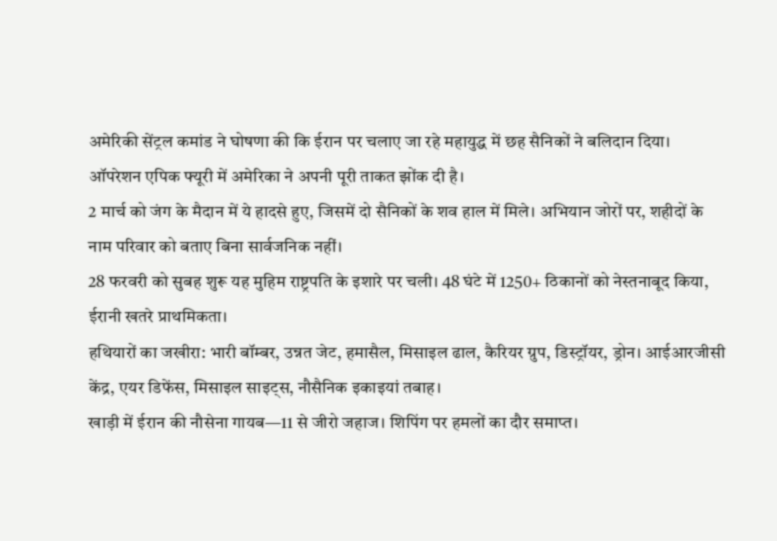अमेरिकी सेंट्रल कमांड ने घोषणा की कि ईरान पर चलाए जा रहे महायुद्ध में छह सैनिकों ने बलिदान दिया। ऑपरेशन एपिक फ्यूरी में अमेरिका ने अपनी पूरी ताकत झोंक दी है।
2 मार्च को जंग के मैदान में ये हादसे हुए, जिसमें दो सैनिकों के शव हाल में मिले। अभियान जोरों पर, शहीदों के नाम परिवार को बताए बिना सार्वजनिक नहीं।
28 फरवरी को सुबह शुरू यह मुहिम राष्ट्रपति के इशारे पर चली। 48 घंटे में 1250+ ठिकानों को नेस्तनाबूद किया, ईरानी खतरे प्राथमिकता।
हथियारों का जखीरा: भारी बॉम्बर, उन्नत जेट, हमासैल, मिसाइल ढाल, कैरियर ग्रुप, डिस्ट्रॉयर, ड्रोन। आईआरजीसी केंद्र, एयर डिफेंस, मिसाइल साइट्स, नौसैनिक इकाइयां तबाह।
खाड़ी में ईरान की नौसेना गायब—11 से जीरो जहाज। शिपिंग पर हमलों का दौर समाप्त।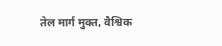तेल मार्ग मुक्त, वैश्विक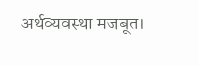अर्थव्यवस्था मजबूत।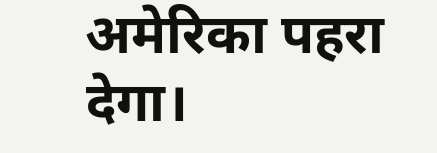अमेरिका पहरा देगा।